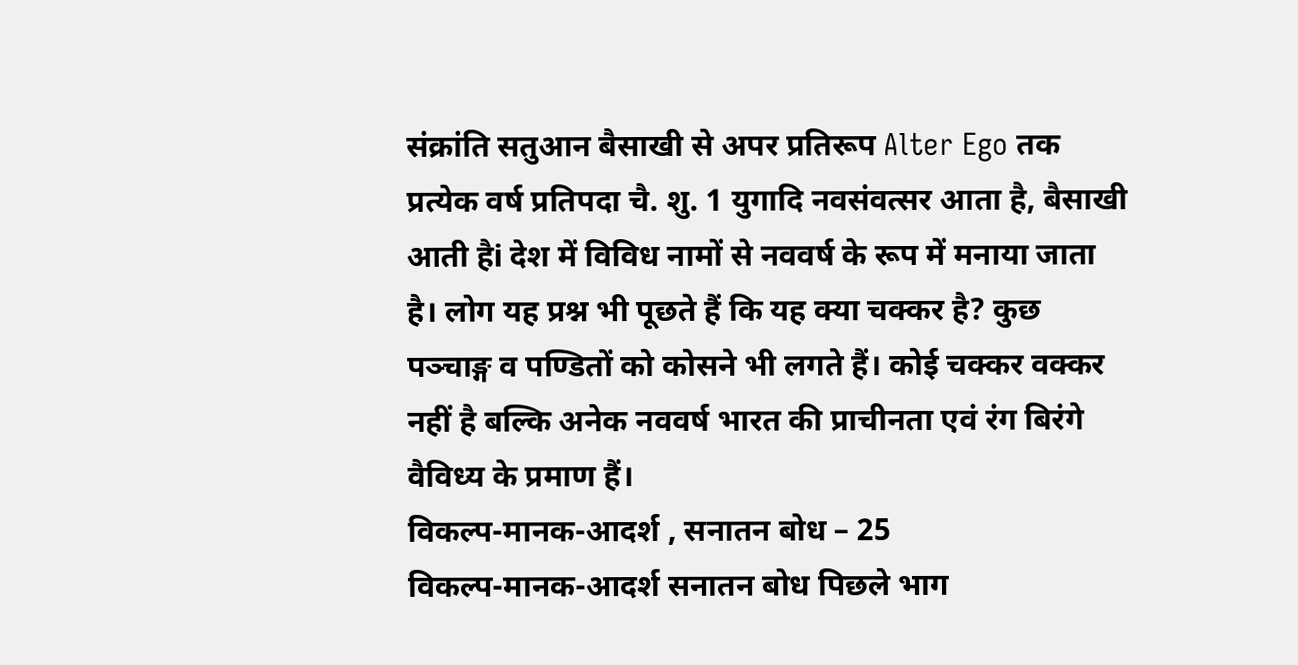संक्रांति सतुआन बैसाखी से अपर प्रतिरूप Alter Ego तक
प्रत्येक वर्ष प्रतिपदा चै. शु. 1 युगादि नवसंवत्सर आता है, बैसाखी आती हैi देश में विविध नामों से नववर्ष के रूप में मनाया जाता है। लोग यह प्रश्न भी पूछते हैं कि यह क्या चक्कर है? कुछ पञ्चाङ्ग व पण्डितों को कोसने भी लगते हैं। कोई चक्कर वक्कर नहीं है बल्कि अनेक नववर्ष भारत की प्राचीनता एवं रंग बिरंगे वैविध्य के प्रमाण हैं।
विकल्प-मानक-आदर्श , सनातन बोध – 25
विकल्प-मानक-आदर्श सनातन बोध पिछले भाग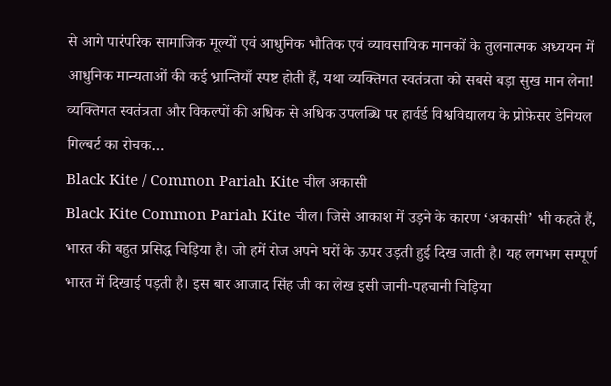से आगे पारंपरिक सामाजिक मूल्यों एवं आधुनिक भौतिक एवं व्यावसायिक मानकों के तुलनात्मक अध्ययन में आधुनिक मान्यताओं की कई भ्रान्तियाँ स्पष्ट होती हैं, यथा व्यक्तिगत स्वतंत्रता को सबसे बड़ा सुख मान लेना! व्यक्तिगत स्वतंत्रता और विकल्पों की अधिक से अधिक उपलब्धि पर हार्वर्ड विश्वविद्यालय के प्रोफ़ेसर डेनियल गिल्बर्ट का रोचक…
Black Kite / Common Pariah Kite चील अकासी
Black Kite Common Pariah Kite चील। जिसे आकाश में उड़ने के कारण ‘अकासी’ भी कहते हैं, भारत की बहुत प्रसिद्ध चिड़िया है। जो हमें रोज अपने घरों के ऊपर उड़ती हुई दिख जाती है। यह लगभग सम्पूर्ण भारत में दिखाई पड़ती है। इस बार आजाद सिंह जी का लेख इसी जानी-पहचानी चिड़िया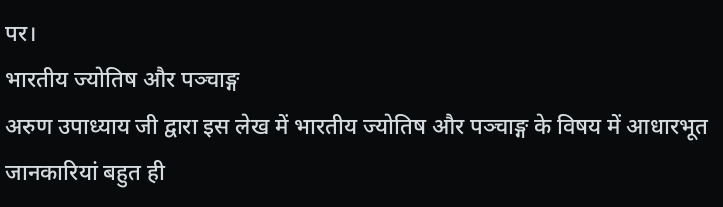पर।
भारतीय ज्योतिष और पञ्चाङ्ग
अरुण उपाध्याय जी द्वारा इस लेख में भारतीय ज्योतिष और पञ्चाङ्ग के विषय में आधारभूत जानकारियां बहुत ही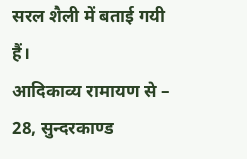सरल शैली में बताई गयी हैं।
आदिकाव्य रामायण से – 28, सुन्दरकाण्ड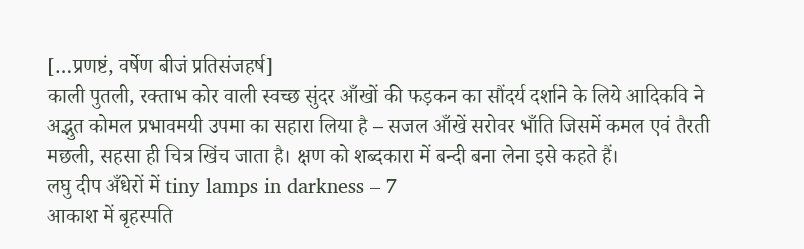[…प्रणष्टं, वर्षेण बीजं प्रतिसंजहर्ष]
काली पुतली, रक्ताभ कोर वाली स्वच्छ सुंदर आँखों की फड़कन का सौंदर्य दर्शाने के लिये आदिकवि ने अद्भुत कोमल प्रभावमयी उपमा का सहारा लिया है – सजल आँखें सरोवर भाँति जिसमें कमल एवं तैरती मछली, सहसा ही चित्र खिंच जाता है। क्षण को शब्दकारा में बन्दी बना लेना इसे कहते हैं।
लघु दीप अँधेरों में tiny lamps in darkness – 7
आकाश में बृहस्पति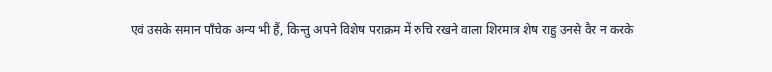एवं उसके समान पाँचेक अन्य भी हैं, किन्तु अपने विशेष पराक्रम में रुचि रखने वाला शिरमात्र शेष राहु उनसे वैर न करके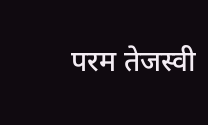परम तेजस्वी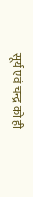सूर्य एवं चन्द्र को ही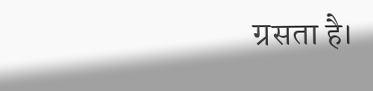ग्रसता है।